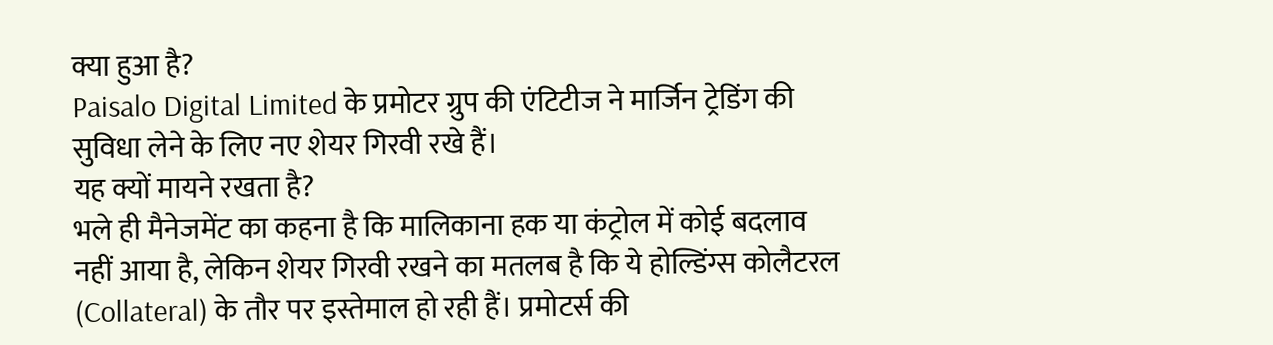क्या हुआ है?
Paisalo Digital Limited के प्रमोटर ग्रुप की एंटिटीज ने मार्जिन ट्रेडिंग की सुविधा लेने के लिए नए शेयर गिरवी रखे हैं।
यह क्यों मायने रखता है?
भले ही मैनेजमेंट का कहना है कि मालिकाना हक या कंट्रोल में कोई बदलाव नहीं आया है, लेकिन शेयर गिरवी रखने का मतलब है कि ये होल्डिंग्स कोलैटरल (Collateral) के तौर पर इस्तेमाल हो रही हैं। प्रमोटर्स की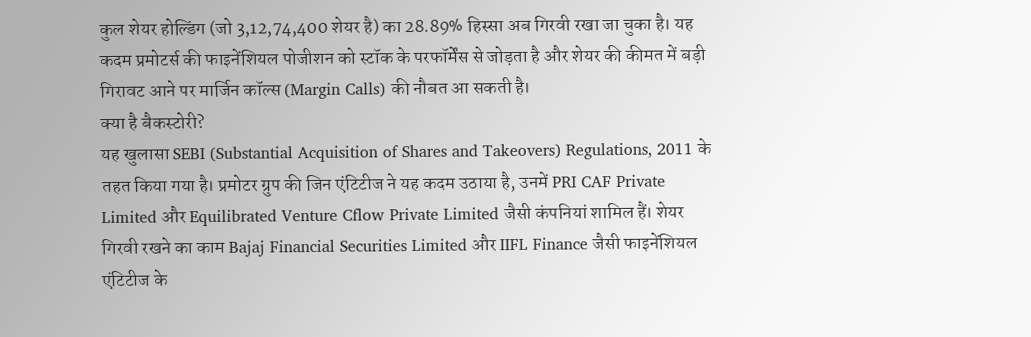कुल शेयर होल्डिंग (जो 3,12,74,400 शेयर है) का 28.89% हिस्सा अब गिरवी रखा जा चुका है। यह कदम प्रमोटर्स की फाइनेंशियल पोजीशन को स्टॉक के परफॉर्मेंस से जोड़ता है और शेयर की कीमत में बड़ी गिरावट आने पर मार्जिन कॉल्स (Margin Calls) की नौबत आ सकती है।
क्या है बैकस्टोरी?
यह खुलासा SEBI (Substantial Acquisition of Shares and Takeovers) Regulations, 2011 के तहत किया गया है। प्रमोटर ग्रुप की जिन एंटिटीज ने यह कदम उठाया है, उनमें PRI CAF Private Limited और Equilibrated Venture Cflow Private Limited जैसी कंपनियां शामिल हैं। शेयर गिरवी रखने का काम Bajaj Financial Securities Limited और IIFL Finance जैसी फाइनेंशियल एंटिटीज के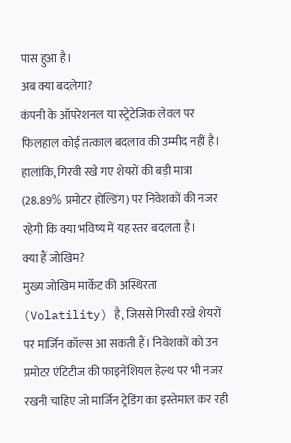पास हुआ है।
अब क्या बदलेगा?
कंपनी के ऑपरेशनल या स्ट्रेटेजिक लेवल पर फिलहाल कोई तत्काल बदलाव की उम्मीद नहीं है। हालांकि, गिरवी रखे गए शेयरों की बड़ी मात्रा (28.89% प्रमोटर होल्डिंग) पर निवेशकों की नजर रहेगी कि क्या भविष्य में यह स्तर बदलता है।
क्या हैं जोखिम?
मुख्य जोखिम मार्केट की अस्थिरता (Volatility) है, जिससे गिरवी रखे शेयरों पर मार्जिन कॉल्स आ सकती हैं। निवेशकों को उन प्रमोटर एंटिटीज की फाइनेंशियल हेल्थ पर भी नजर रखनी चाहिए जो मार्जिन ट्रेडिंग का इस्तेमाल कर रही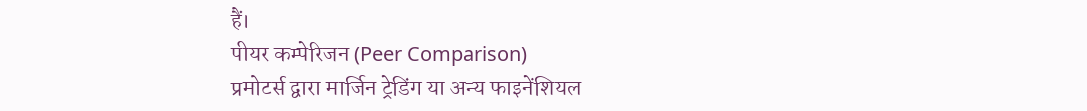हैं।
पीयर कम्पेरिजन (Peer Comparison)
प्रमोटर्स द्वारा मार्जिन ट्रेडिंग या अन्य फाइनेंशियल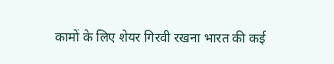कामों के लिए शेयर गिरवी रखना भारत की कई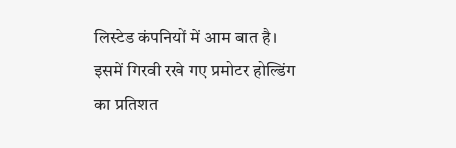लिस्टेड कंपनियों में आम बात है। इसमें गिरवी रखे गए प्रमोटर होल्डिंग का प्रतिशत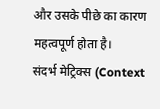और उसके पीछे का कारण महत्वपूर्ण होता है।
संदर्भ मेट्रिक्स (Context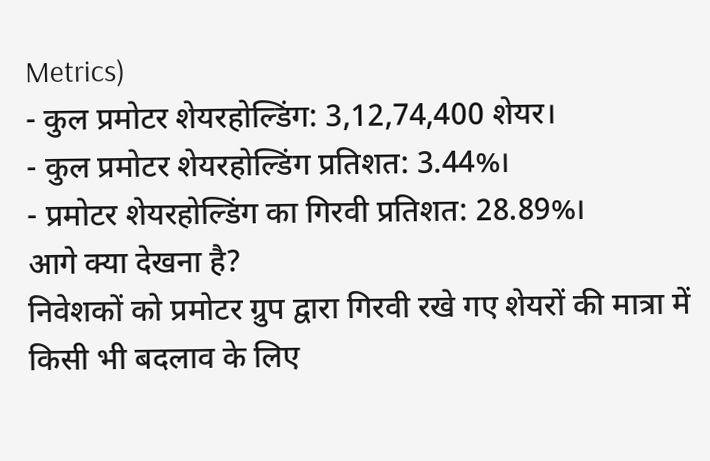Metrics)
- कुल प्रमोटर शेयरहोल्डिंग: 3,12,74,400 शेयर।
- कुल प्रमोटर शेयरहोल्डिंग प्रतिशत: 3.44%।
- प्रमोटर शेयरहोल्डिंग का गिरवी प्रतिशत: 28.89%।
आगे क्या देखना है?
निवेशकों को प्रमोटर ग्रुप द्वारा गिरवी रखे गए शेयरों की मात्रा में किसी भी बदलाव के लिए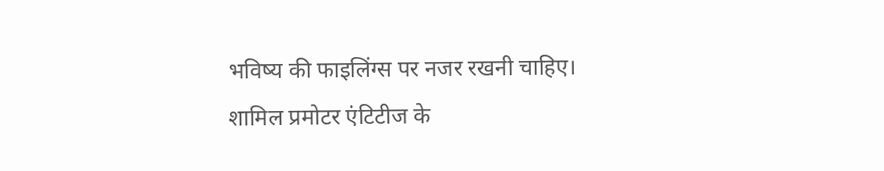भविष्य की फाइलिंग्स पर नजर रखनी चाहिए। शामिल प्रमोटर एंटिटीज के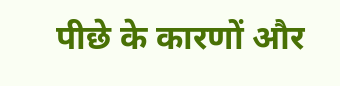पीछे के कारणों और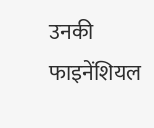उनकी फाइनेंशियल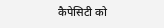कैपेसिटी को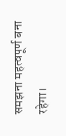समझना महत्वपूर्ण बना रहेगा।